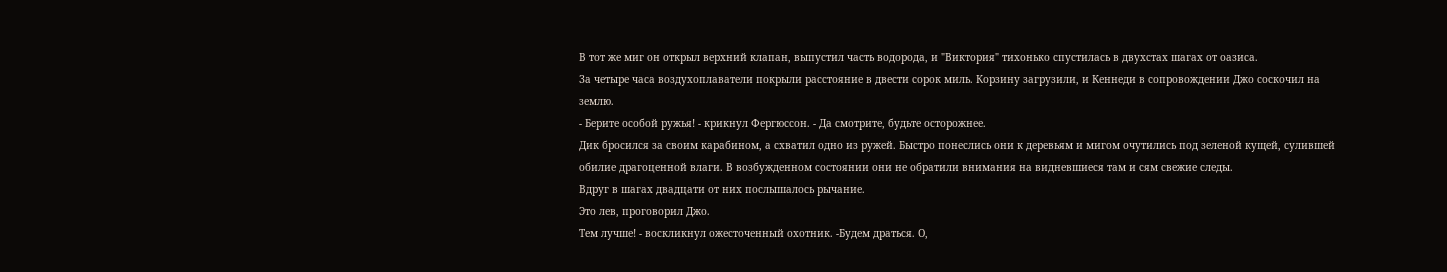В тот же миг он открыл верхний клапан, выпустил часть водорода, и "Виктория" тихонько спустилась в двухстах шагах от оазиса.
За четыре часа воздухоплаватели покрыли расстояние в двести сорок миль. Корзину загрузили, и Кеннеди в сопровождении Джо соскочил на землю.
- Берите особой ружья! - крикнул Фергюссон. - Да смотрите, будьте осторожнее.
Дик бросился за своим карабином, а схватил одно из ружей. Быстро понеслись они к деревьям и мигом очутились под зеленой кущей, сулившей обилие драгоценной влаги. В возбужденном состоянии они не обратили внимания на видневшиеся там и сям свежие следы.
Вдруг в шагах двадцати от них послышалось рычание.
Это лев, проговорил Джо.
Тем лучше! - воскликнул ожесточенный охотник. -Будем драться. О,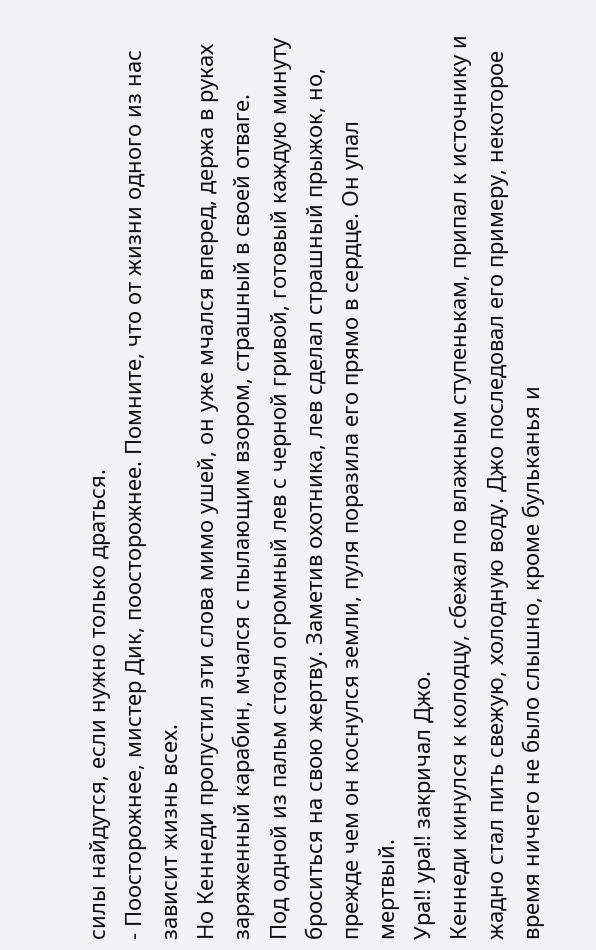силы найдутся, если нужно только драться.
- Поосторожнее, мистер Дик, поосторожнее. Помните, что от жизни одного из нас зависит жизнь всех.
Но Кеннеди пропустил эти слова мимо ушей, он уже мчался вперед, держа в руках заряженный карабин, мчался с пылающим взором, страшный в своей отваге.
Под одной из пальм стоял огромный лев с черной гривой, готовый каждую минуту броситься на свою жертву. Заметив охотника, лев сделал страшный прыжок, но, прежде чем он коснулся земли, пуля поразила его прямо в сердце. Он упал мертвый.
Ура!! ура!! закричал Джо.
Кеннеди кинулся к колодцу, сбежал по влажным ступенькам, припал к источнику и жадно стал пить свежую, холодную воду. Джо последовал его примеру, некоторое время ничего не было слышно, кроме бульканья и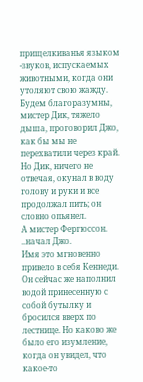прищелкиванья языком -звуков, испускаемых животными, когда они утоляют свою жажду.
Будем благоразумны, мистер Дик, тяжело дыша, проговорил Джо, как бы мы не перехватили через край.
Но Дик, ничего не отвечая, окунал в воду голову и руки и все продолжал пить; он словно опьянел.
А мистер Фергюссон. ..начал Джо.
Имя это мгновенно привело в себя Кеннеди. Он сейчас же наполнил водой принесенную с собой бутылку и бросился вверх по лестнице. Но каково же было его изумление, когда он увидел, что какое-то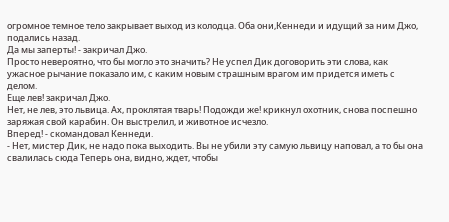огромное темное тело закрывает выход из колодца. Оба они,Кеннеди и идущий за ним Джо, подались назад.
Да мы заперты! - закричал Джо.
Просто невероятно, что бы могло это значить? Не успел Дик договорить эти слова, как ужасное рычание показало им, с каким новым страшным врагом им придется иметь с делом.
Еще лев! закричал Джо.
Нет, не лев, это львица. Ах, проклятая тварь! Подожди же! крикнул охотник, снова поспешно заряжая свой карабин. Он выстрелил, и животное исчезло.
Вперед! - скомандовал Кеннеди.
- Нет, мистер Дик, не надо пока выходить. Вы не убили эту самую львицу наповал, а то бы она свалилась сюда Теперь она, видно, ждет, чтобы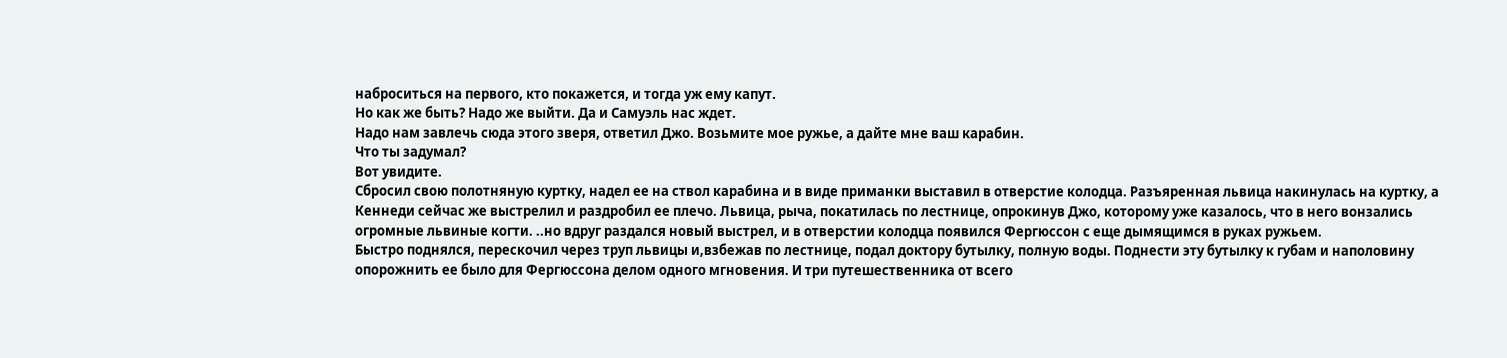наброситься на первого, кто покажется, и тогда уж ему капут.
Но как же быть? Надо же выйти. Да и Самуэль нас ждет.
Надо нам завлечь сюда этого зверя, ответил Джо. Возьмите мое ружье, а дайте мне ваш карабин.
Что ты задумал?
Вот увидите.
Сбросил свою полотняную куртку, надел ее на ствол карабина и в виде приманки выставил в отверстие колодца. Разъяренная львица накинулась на куртку, а Кеннеди сейчас же выстрелил и раздробил ее плечо. Львица, рыча, покатилась по лестнице, опрокинув Джо, которому уже казалось, что в него вонзались огромные львиные когти. ..но вдруг раздался новый выстрел, и в отверстии колодца появился Фергюссон с еще дымящимся в руках ружьем.
Быстро поднялся, перескочил через труп львицы и,взбежав по лестнице, подал доктору бутылку, полную воды. Поднести эту бутылку к губам и наполовину опорожнить ее было для Фергюссона делом одного мгновения. И три путешественника от всего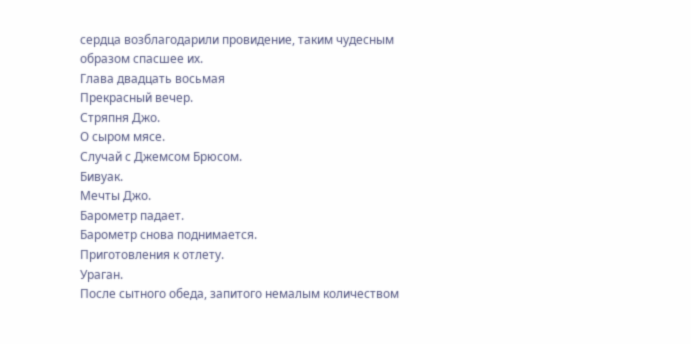сердца возблагодарили провидение, таким чудесным образом спасшее их.
Глава двадцать восьмая
Прекрасный вечер.
Стряпня Джо.
О сыром мясе.
Случай с Джемсом Брюсом.
Бивуак.
Мечты Джо.
Барометр падает.
Барометр снова поднимается.
Приготовления к отлету.
Ураган.
После сытного обеда, запитого немалым количеством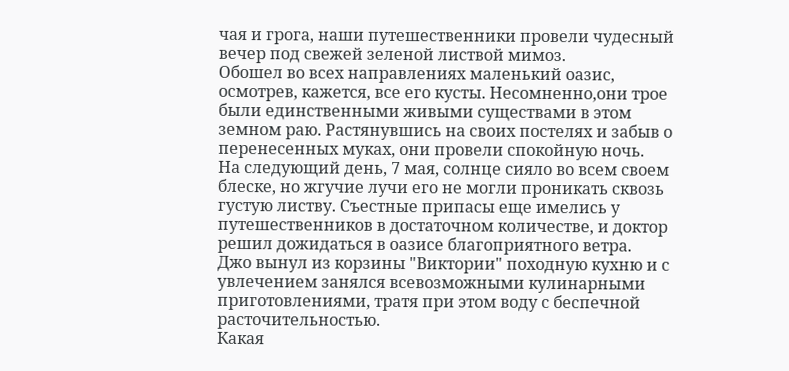чая и грога, наши путешественники провели чудесный вечер под свежей зеленой листвой мимоз.
Обошел во всех направлениях маленький оазис, осмотрев, кажется, все его кусты. Несомненно,они трое были единственными живыми существами в этом земном раю. Растянувшись на своих постелях и забыв о перенесенных муках, они провели спокойную ночь.
На следующий день, 7 мая, солнце сияло во всем своем блеске, но жгучие лучи его не могли проникать сквозь густую листву. Съестные припасы еще имелись у путешественников в достаточном количестве, и доктор решил дожидаться в оазисе благоприятного ветра.
Джо вынул из корзины "Виктории" походную кухню и с увлечением занялся всевозможными кулинарными приготовлениями, тратя при этом воду с беспечной расточительностью.
Какая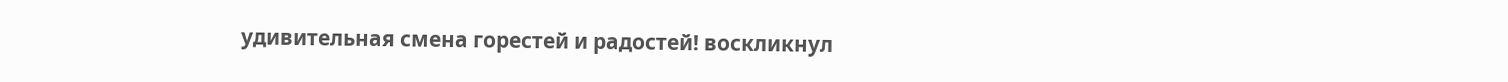удивительная смена горестей и радостей! воскликнул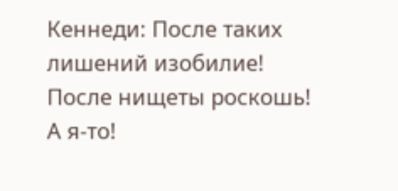Кеннеди: После таких лишений изобилие! После нищеты роскошь! А я-то!